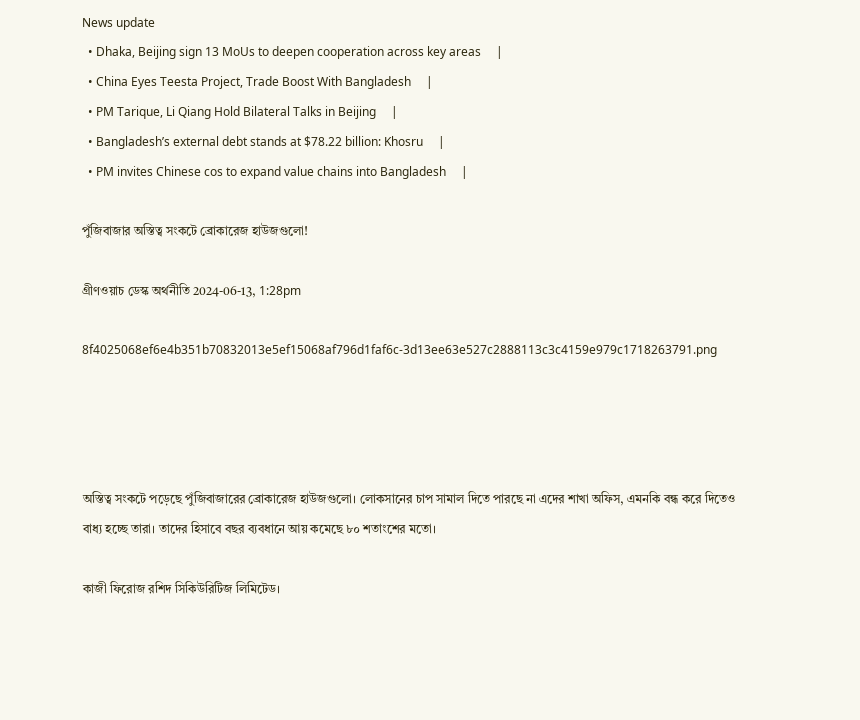News update
  • Dhaka, Beijing sign 13 MoUs to deepen cooperation across key areas     |
  • China Eyes Teesta Project, Trade Boost With Bangladesh     |
  • PM Tarique, Li Qiang Hold Bilateral Talks in Beijing     |
  • Bangladesh’s external debt stands at $78.22 billion: Khosru     |
  • PM invites Chinese cos to expand value chains into Bangladesh     |

পুঁজিবাজার অস্তিত্ব সংকটে ব্রোকারেজ হাউজগুলো!

গ্রীণওয়াচ ডেস্ক অর্থনীতি 2024-06-13, 1:28pm

8f4025068ef6e4b351b70832013e5ef15068af796d1faf6c-3d13ee63e527c2888113c3c4159e979c1718263791.png




অস্তিত্ব সংকটে পড়েছে পুঁজিবাজারের ব্রোকারেজ হাউজগুলো। লোকসানের চাপ সামাল দিতে পারছে না এদের শাখা অফিস, এমনকি বন্ধ করে দিতেও বাধ্য হচ্ছে তারা। তাদের হিসাবে বছর ব্যবধানে আয় কমেছে ৮০ শতাংশের মতো।

কাজী ফিরোজ রশিদ সিকিউরিটিজ লিমিটেড।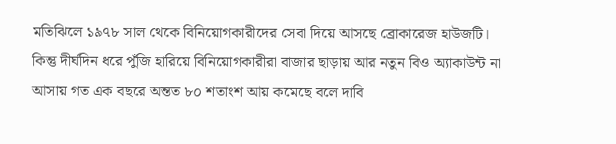মতিঝিলে ১৯৭৮ সাল থেকে বিনিয়োগকারীদের সেবা দিয়ে আসছে ব্রোকারেজ হাউজটি। কিন্তু দীর্ঘদিন ধরে পুঁজি হারিয়ে বিনিয়োগকারীরা বাজার ছাড়ায় আর নতুন বিও অ্যাকাউন্ট না আসায় গত এক বছরে অন্তত ৮০ শতাংশ আয় কমেছে বলে দাবি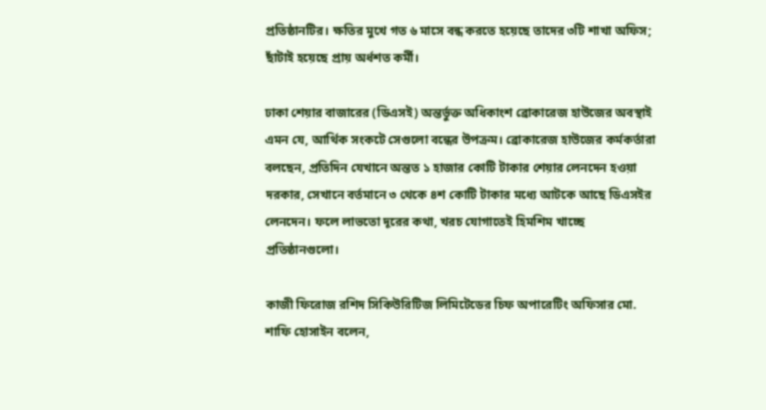প্রতিষ্ঠানটির। ক্ষতির মুখে গত ৬ মাসে বন্ধ করতে হয়েছে তাদের ৩টি শাখা অফিস; ছাঁটাই হয়েছে প্রায় অর্ধশত কর্মী।

ঢাকা শেয়ার বাজারের (ডিএসই) অন্তর্ভুক্ত অধিকাংশ ব্রোকারেজ হাউজের অবস্থাই এমন যে, আর্থিক সংকটে সেগুলো বন্ধের উপক্রম। ব্রোকারেজ হাউজের কর্মকর্তারা বলছেন, প্রতিদিন যেখানে অন্তত ১ হাজার কোটি টাকার শেয়ার লেনদেন হওয়া দরকার, সেখানে বর্তমানে ৩ থেকে ৪শ কোটি টাকার মধ্যে আটকে আছে ডিএসইর লেনদেন। ফলে লাভতো দূরের কথা, খরচ যোগাতেই হিমশিম খাচ্ছে প্রতিষ্ঠানগুলো।

কাজী ফিরোজ রশিদ সিকিউরিটিজ লিমিটেডের চিফ অপারেটিং অফিসার মো. শাফি হোসাইন বলেন,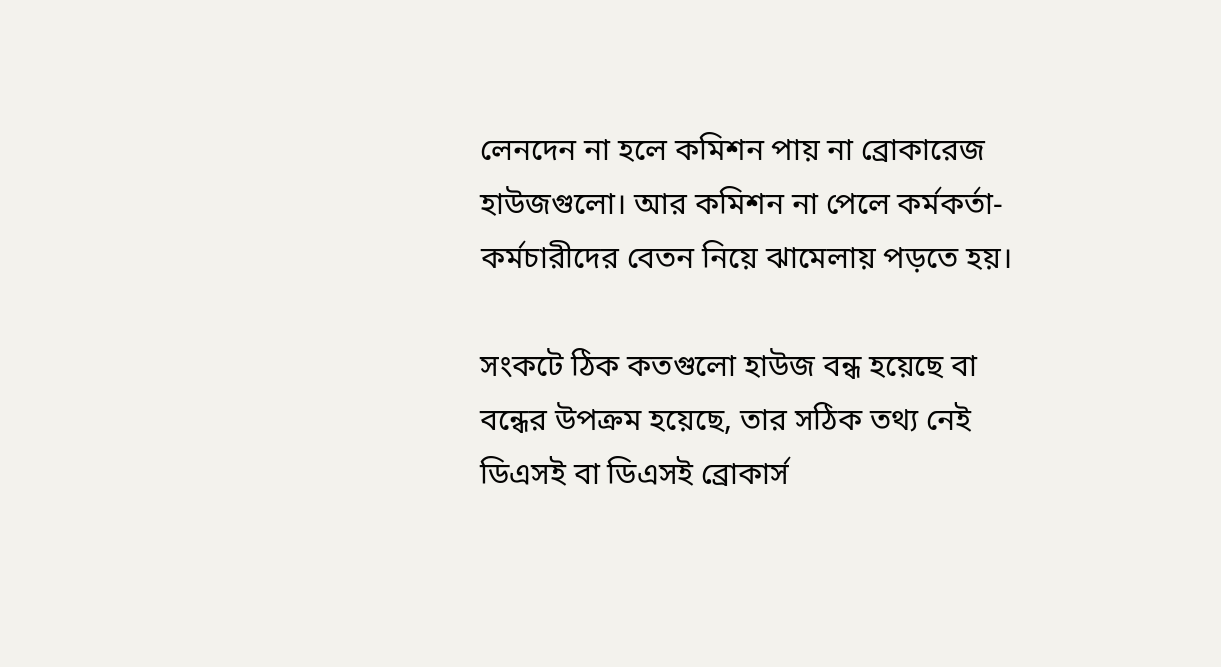লেনদেন না হলে কমিশন পায় না ব্রোকারেজ হাউজগুলো। আর কমিশন না পেলে কর্মকর্তা-কর্মচারীদের বেতন নিয়ে ঝামেলায় পড়তে হয়।

সংকটে ঠিক কতগুলো হাউজ বন্ধ হয়েছে বা বন্ধের উপক্রম হয়েছে, তার সঠিক তথ্য নেই ডিএসই বা ডিএসই ব্রোকার্স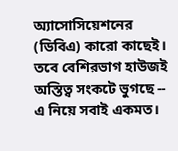অ্যাসোসিয়েশনের (ডিবিএ) কারো কাছেই। তবে বেশিরভাগ হাউজই অস্তিত্ব সংকটে ভুগছে -- এ নিয়ে সবাই একমত।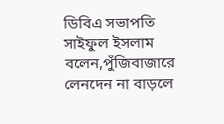ডিবিএ সভাপতি সাইফুল ইসলাম বলেন,পুঁজিবাজারে লেনদেন না বাড়লে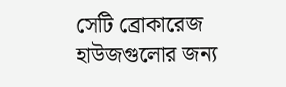সেটি ব্রোকারেজ হাউজগুলোর জন্য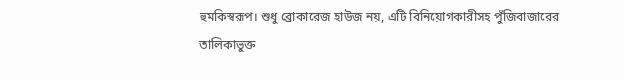হুমকিস্বরূপ। শুধু ব্রোকারেজ হাউজ নয়, এটি বিনিয়োগকারীসহ পুঁজিবাজারের তালিকাভুক্ত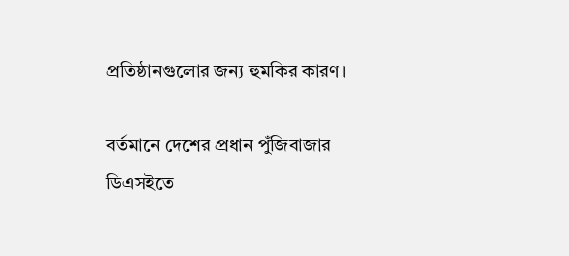প্রতিষ্ঠানগুলোর জন্য হুমকির কারণ।

বর্তমানে দেশের প্রধান পুঁজিবাজার ডিএসইতে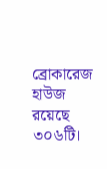ব্রোকারেজ হাউজ রয়েছে ৩০৬টি।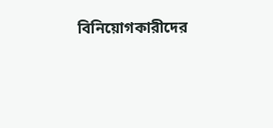বিনিয়োগকারীদের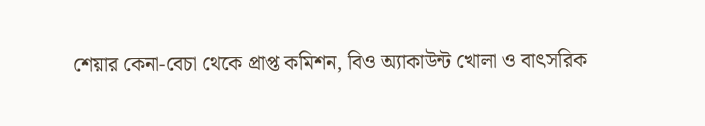শেয়ার কেনা-বেচা থেকে প্রাপ্ত কমিশন, বিও অ্যাকাউন্ট খোলা ও বাৎসরিক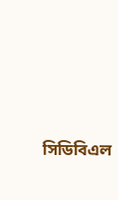সিডিবিএল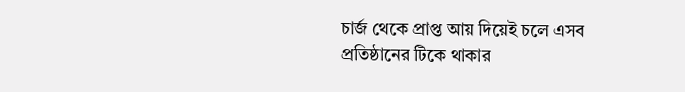চার্জ থেকে প্রাপ্ত আয় দিয়েই চলে এসব প্রতিষ্ঠানের টিকে থাকার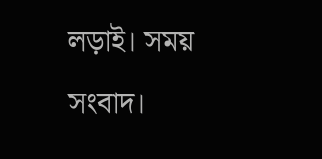লড়াই। সময় সংবাদ।